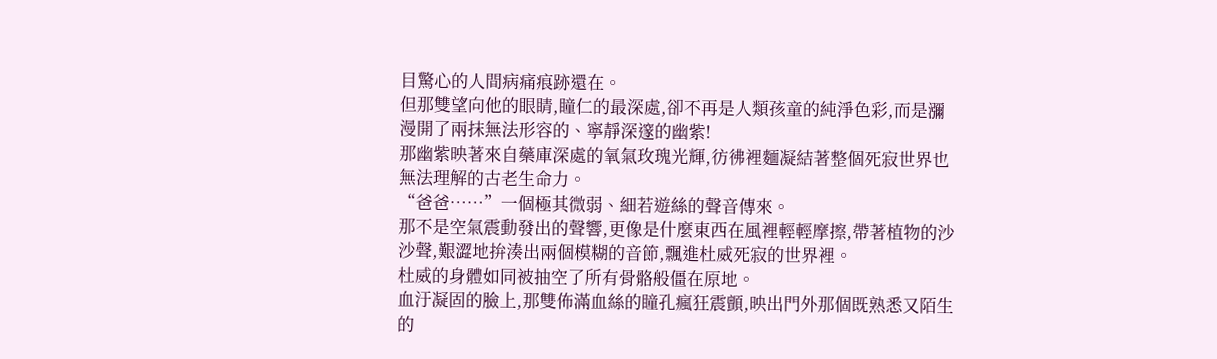目驚心的人間病痛痕跡還在。
但那雙望向他的眼睛,瞳仁的最深處,卻不再是人類孩童的純淨色彩,而是瀰漫開了兩抹無法形容的、寧靜深邃的幽紫!
那幽紫映著來自藥庫深處的氧氣玫瑰光輝,彷彿裡麵凝結著整個死寂世界也無法理解的古老生命力。
“爸爸……”一個極其微弱、細若遊絲的聲音傳來。
那不是空氣震動發出的聲響,更像是什麼東西在風裡輕輕摩擦,帶著植物的沙沙聲,艱澀地拚湊出兩個模糊的音節,飄進杜威死寂的世界裡。
杜威的身體如同被抽空了所有骨骼般僵在原地。
血汙凝固的臉上,那雙佈滿血絲的瞳孔瘋狂震顫,映出門外那個既熟悉又陌生的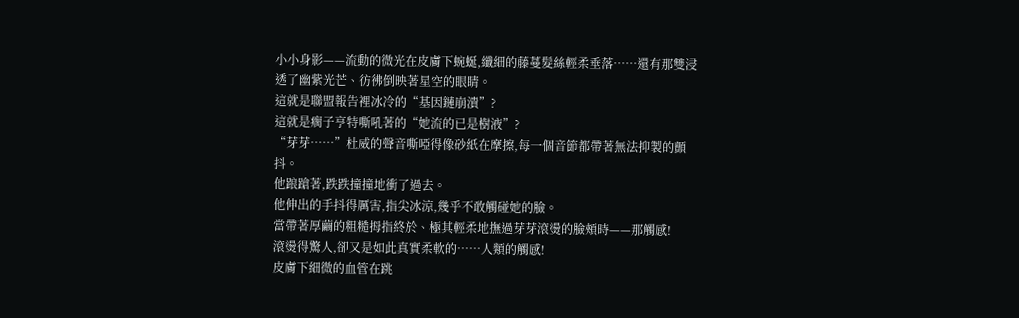小小身影——流動的微光在皮膚下蜿蜒,纖細的藤蔓髮絲輕柔垂落……還有那雙浸透了幽紫光芒、彷彿倒映著星空的眼睛。
這就是聯盟報告裡冰冷的“基因鏈崩潰”?
這就是瘸子亨特嘶吼著的“她流的已是樹液”?
“芽芽……”杜威的聲音嘶啞得像砂紙在摩擦,每一個音節都帶著無法抑製的顫抖。
他踉蹌著,跌跌撞撞地衝了過去。
他伸出的手抖得厲害,指尖冰涼,幾乎不敢觸碰她的臉。
當帶著厚繭的粗糙拇指終於、極其輕柔地撫過芽芽滾燙的臉頰時——那觸感!
滾燙得驚人,卻又是如此真實柔軟的……人類的觸感!
皮膚下細微的血管在跳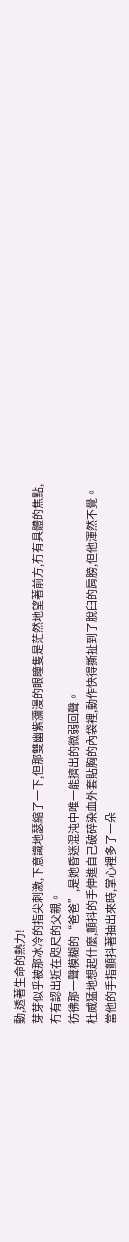動,透著生命的熱力!
芽芽似乎被那冰冷的指尖刺激,下意識地瑟縮了一下,但那雙幽紫瀰漫的眼瞳隻是茫然地望著前方,冇有具體的焦點,冇有認出近在咫尺的父親。
彷彿那一聲模糊的“爸爸”,是她昏迷混沌中唯一能擠出的微弱回聲。
杜威猛地想起什麼,顫抖的手伸進自己破碎染血外套貼胸的內袋裡,動作快得撕扯到了脫臼的肩膀,但他渾然不覺。
當他的手指顫抖著抽出來時,掌心裡多了一朵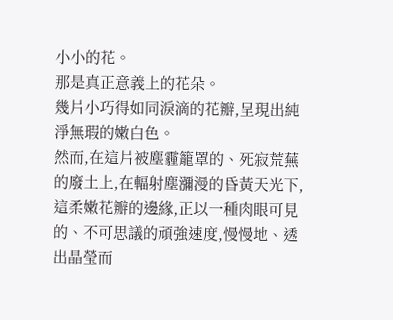小小的花。
那是真正意義上的花朵。
幾片小巧得如同淚滴的花瓣,呈現出純淨無瑕的嫩白色。
然而,在這片被塵霾籠罩的、死寂荒蕪的廢土上,在輻射塵瀰漫的昏黃天光下,這柔嫩花瓣的邊緣,正以一種肉眼可見的、不可思議的頑強速度,慢慢地、透出晶瑩而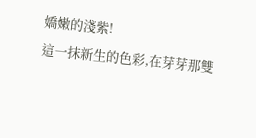嬌嫩的淺紫!
這一抹新生的色彩,在芽芽那雙